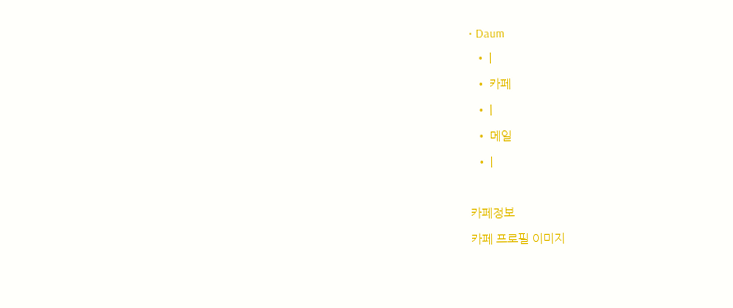• Daum
  • |
  • 카페
  • |
  • 메일
  • |

카페정보
카페 프로필 이미지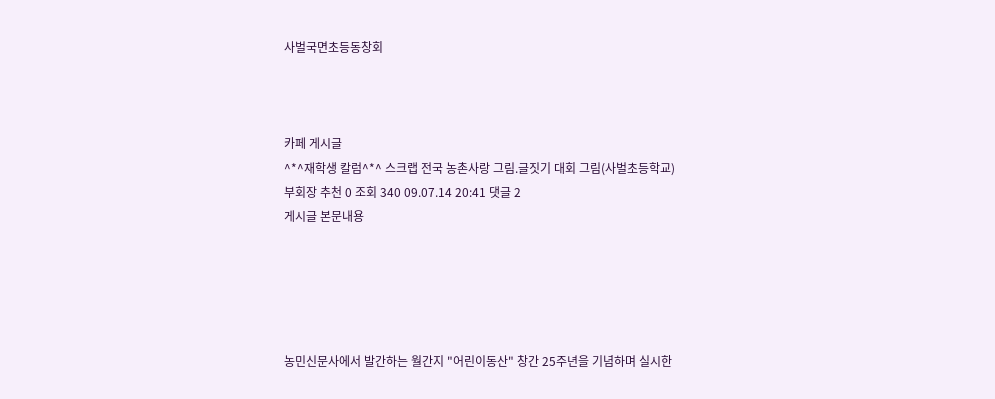사벌국면초등동창회



카페 게시글
^*^재학생 칼럼^*^ 스크랩 전국 농촌사랑 그림.글짓기 대회 그림(사벌초등학교)
부회장 추천 0 조회 340 09.07.14 20:41 댓글 2
게시글 본문내용





농민신문사에서 발간하는 월간지 "어린이동산" 창간 25주년을 기념하며 실시한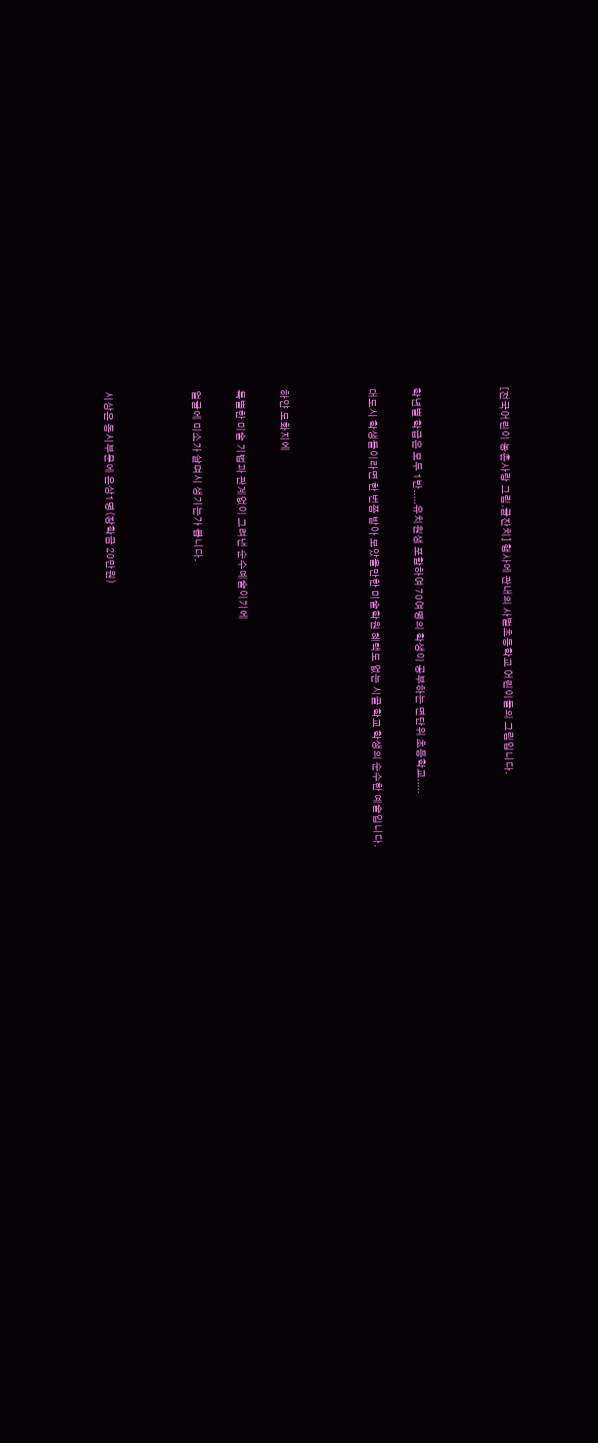[전국어린이 농촌사랑 그림.글잔치] 행사에 관내의 사벌초등학교 어린이들의 그림입니다.



학년별 학급은 모두 1반.....유치원생 포함하여 70여명의 학생이 공부하는 면단위 초등학교.....

대도시 학생들이라면 한 번쯤 받아 보았을만한 미술학원 혜택도 없는 시골 학교 학생의 순수한 예술입니다.



하얀 도화지에

특별한 미술 기법과 관계없이 그려낸 순수예술이기에

얼굴에 미소가 살며시 생기는가 봅니다.



시상은 동시부문에 은상1명(장학금 20만원)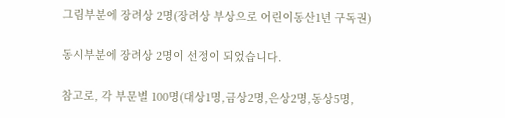그림부분에 장려상 2명(장려상 부상으로 어린이동산1년 구독권)

동시부분에 장려상 2명이 선정이 되었습니다.

참고로, 각 부문별 100명(대상1명,금상2명,은상2명,동상5명,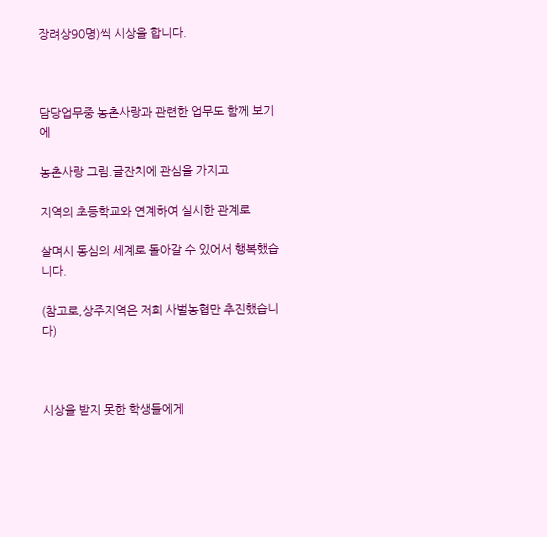장려상90명)씩 시상을 합니다.



담당업무중 농촌사랑과 관련한 업무도 함께 보기에

농촌사랑 그림.글잔치에 관심을 가지고

지역의 초등학교와 연계하여 실시한 관계로

살며시 동심의 세계로 돌아갈 수 있어서 행복했습니다.

(참고로,상주지역은 저희 사벌농협만 추진했습니다)



시상을 받지 못한 학생들에게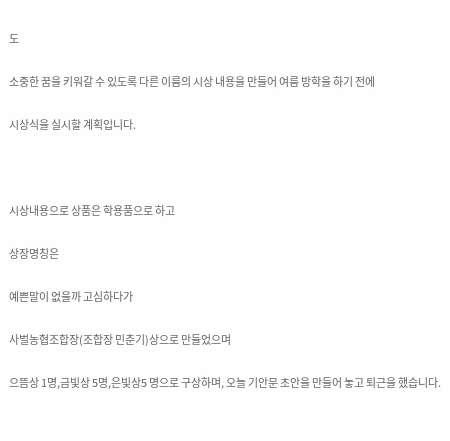도

소중한 꿈을 키워갈 수 있도록 다른 이름의 시상 내용을 만들어 여름 방학을 하기 전에

시상식을 실시할 계획입니다.



시상내용으로 상품은 학용품으로 하고

상장명칭은

예쁜말이 없을까 고심하다가

사벌농협조합장(조합장 민춘기)상으로 만들었으며

으뜸상 1명,금빛상 5명,은빛상5 명으로 구상하며, 오늘 기안문 초안을 만들어 놓고 퇴근을 했습니다.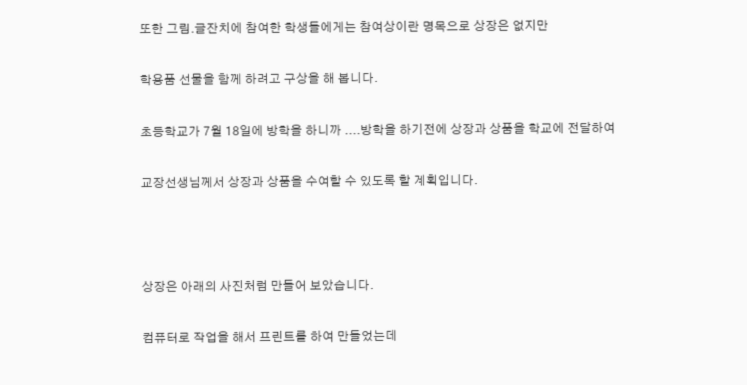또한 그림.글잔치에 참여한 학생들에게는 참여상이란 명목으로 상장은 없지만

학용품 선물을 함께 하려고 구상을 해 봅니다.

초등학교가 7월 18일에 방학을 하니까 ....방학을 하기전에 상장과 상품을 학교에 전달하여

교장선생님께서 상장과 상품을 수여할 수 있도록 할 계획입니다.



상장은 아래의 사진처럼 만들어 보았습니다.

컴퓨터로 작업을 해서 프린트를 하여 만들었는데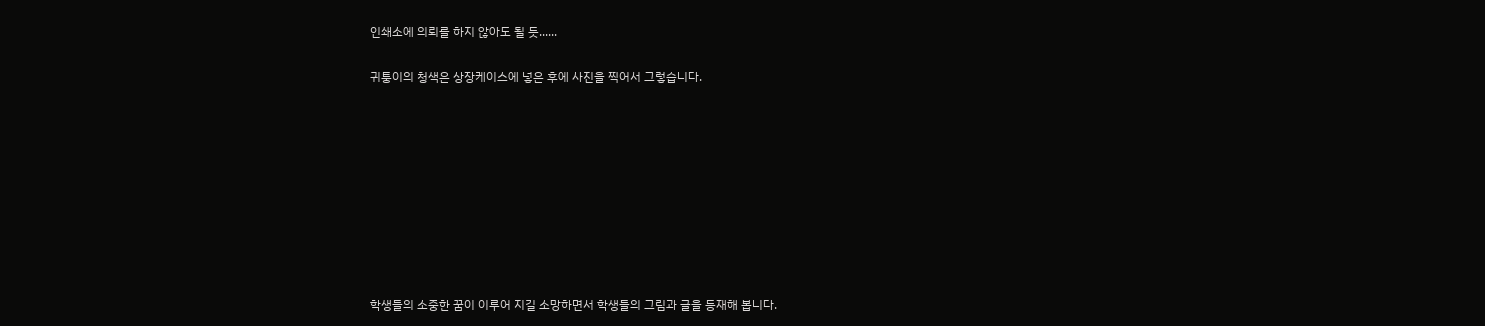인쇄소에 의뢰를 하지 않아도 될 듯......

귀퉁이의 청색은 상장케이스에 넣은 후에 사진을 찍어서 그렇습니다.









학생들의 소중한 꿈이 이루어 지길 소망하면서 학생들의 그림과 글을 등재해 봅니다.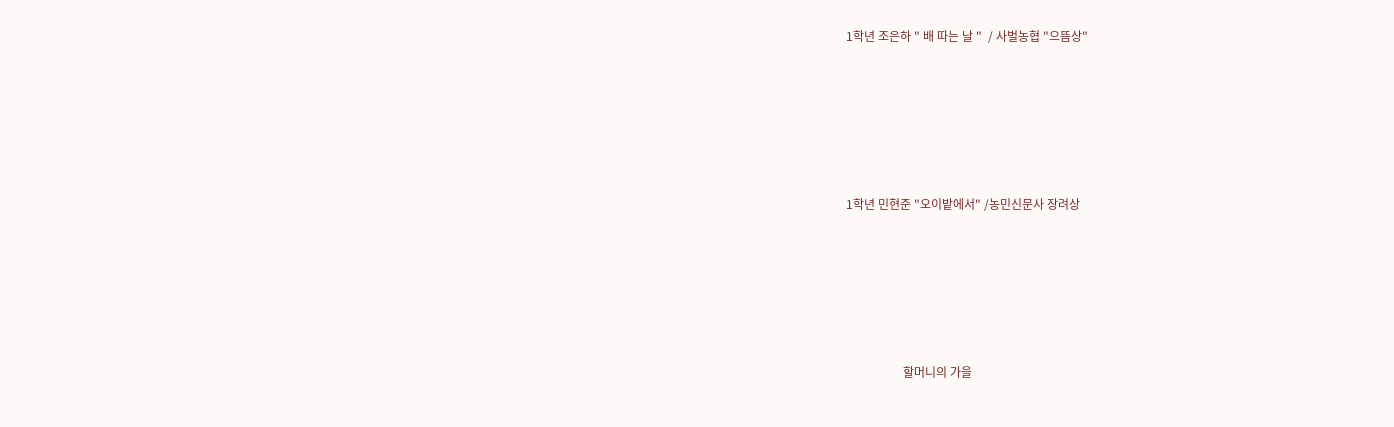1학년 조은하 " 배 따는 날 "  / 사벌농협 "으뜸상"







1학년 민현준 "오이밭에서" /농민신문사 장려상







                   할머니의 가을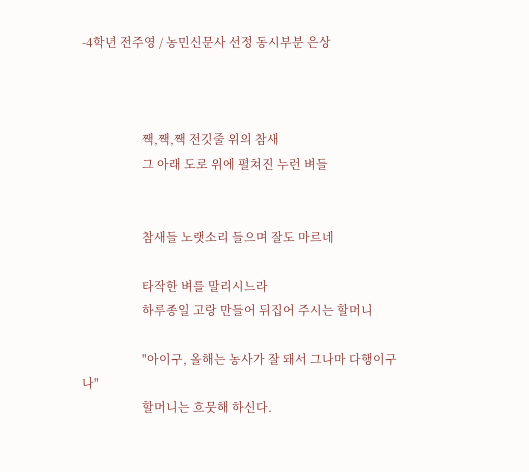-4학년 전주영 / 농민신문사 선정 동시부분 은상



                    짹,짹,짹 전깃줄 위의 참새
                    그 아래 도로 위에 펼쳐진 누런 벼들


                    참새들 노랫소리 들으며 잘도 마르네

                    타작한 벼를 말리시느라
                    하루종일 고랑 만들어 뒤집어 주시는 할머니

                    "아이구, 올해는 농사가 잘 돼서 그나마 다행이구나"
                    할머니는 흐뭇해 하신다.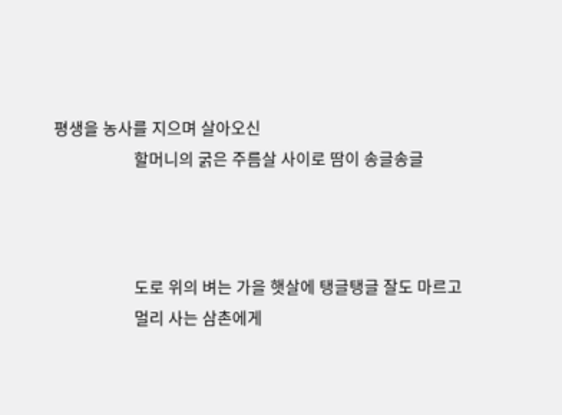평생을 농사를 지으며 살아오신
                    할머니의 굵은 주름살 사이로 땀이 송글송글



                    도로 위의 벼는 가을 햇살에 탱글탱글 잘도 마르고
                    멀리 사는 삼촌에게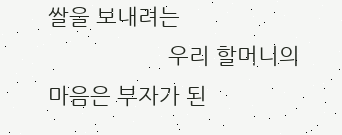쌀을 보내려는
                    우리 할머니의 마음은 부자가 된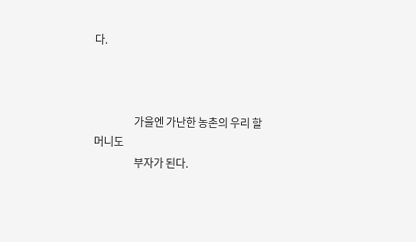다.



                    가을엔 가난한 농촌의 우리 할머니도
                    부자가 된다.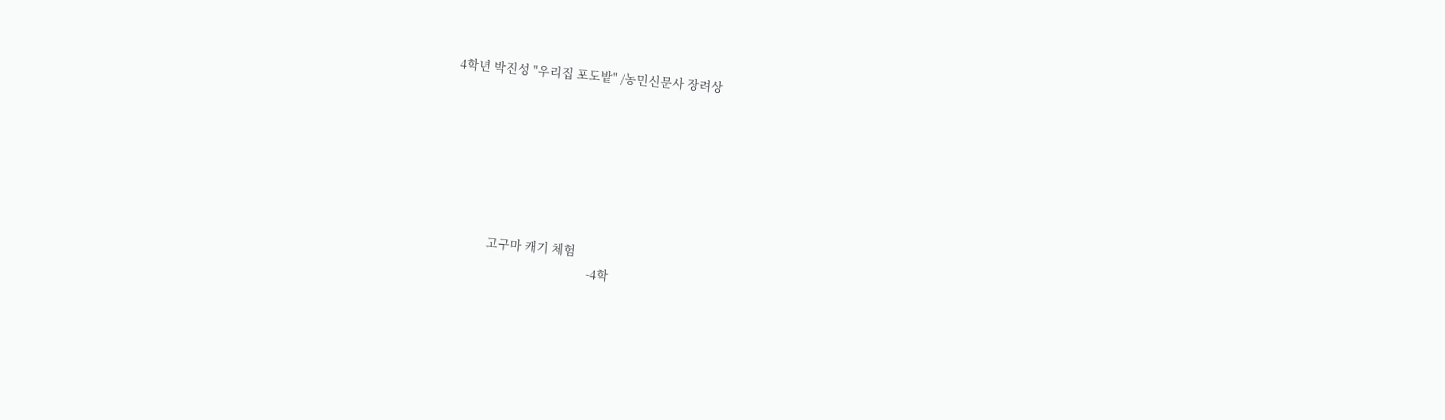4학년 박진성 "우리집 포도밭" /농민신문사 장려상







              고구마 캐기 체험
                                                -4학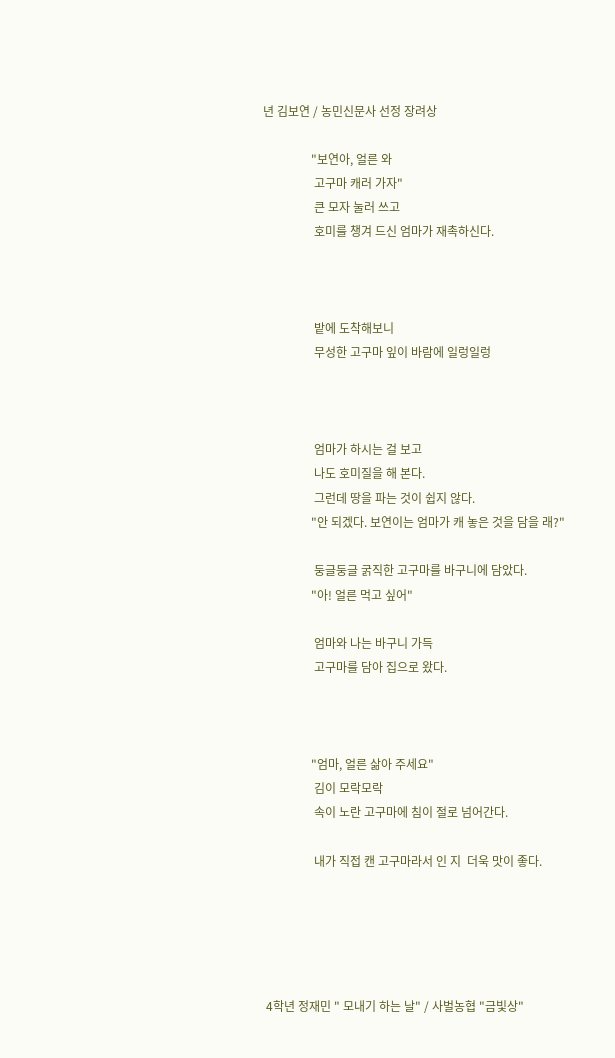년 김보연 / 농민신문사 선정 장려상

                "보연아, 얼른 와
                 고구마 캐러 가자"
                 큰 모자 눌러 쓰고
                 호미를 챙겨 드신 엄마가 재촉하신다.



                 밭에 도착해보니
                 무성한 고구마 잎이 바람에 일렁일렁



                 엄마가 하시는 걸 보고
                 나도 호미질을 해 본다.
                 그런데 땅을 파는 것이 쉽지 않다.
                "안 되겠다. 보연이는 엄마가 캐 놓은 것을 담을 래?"

                 둥글둥글 굵직한 고구마를 바구니에 담았다.
                "아! 얼른 먹고 싶어"

                 엄마와 나는 바구니 가득
                 고구마를 담아 집으로 왔다.



                "엄마, 얼른 삶아 주세요"
                 김이 모락모락
                 속이 노란 고구마에 침이 절로 넘어간다.

                 내가 직접 캔 고구마라서 인 지  더욱 맛이 좋다.





 4학년 정재민 " 모내기 하는 날" / 사벌농협 "금빛상"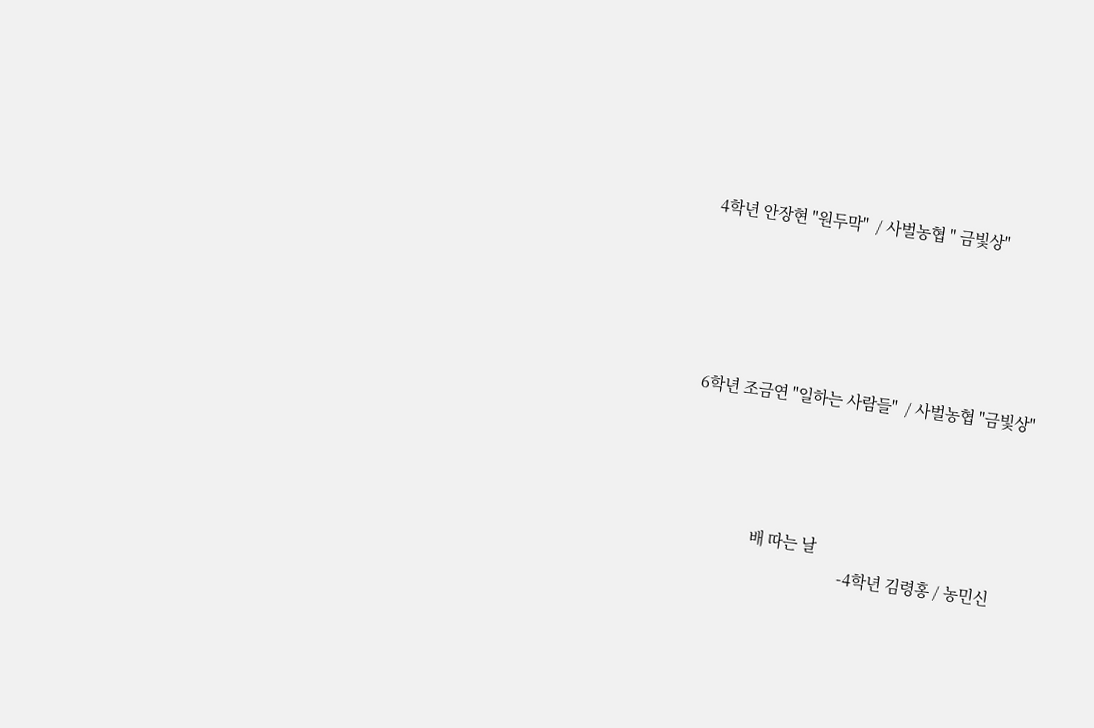4학년 안장현 "원두막"  / 사벌농협 " 금빛상"





 6학년 조금연 "일하는 사람들"  / 사벌농협 "금빛상"




                  배 따는 날
                                         -4학년 김령홍 / 농민신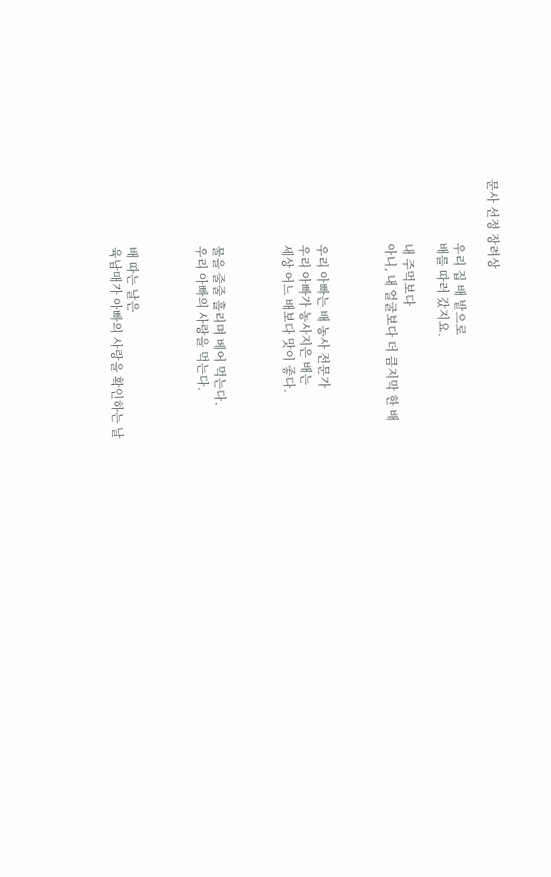문사 선정 장려상

                     우리 집 배 밭으로
                     배를 따러 갔지요.

                     내 주먹보다
                     아니, 내 얼굴보다 더 큼지막 한 배



                     우리 아빠는 배 농사 전문가
                     우리 아빠가 농사지은 배는
                     세상 어느 배보다 맛이 좋다.



                     물을 줄줄 흘리며 베어 먹는다.
                     우리 아빠의 사랑을 먹는다.



                     배 따는 날은
                     육남매가 아빠의 사랑을 확인하는 날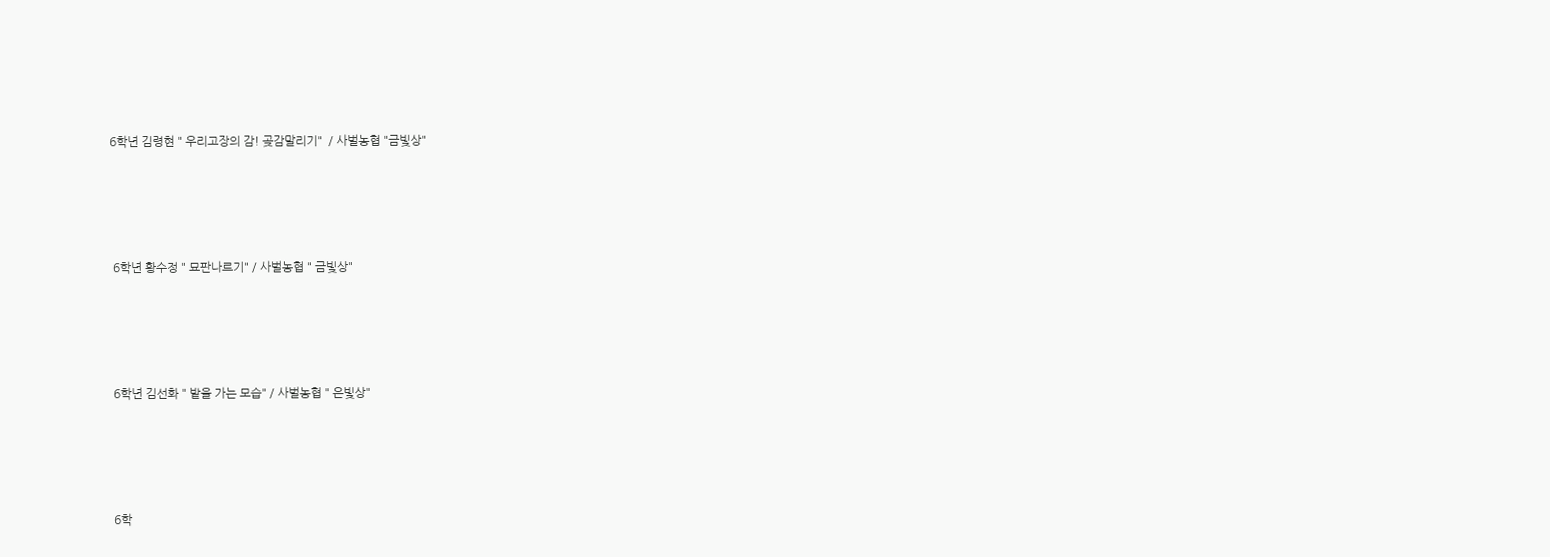6학년 김령현 " 우리고장의 감! 곶감말리기"  / 사벌농협 "금빛상"





 6학년 황수정 " 묘판나르기" / 사벌농협 " 금빛상"





 6학년 김선화 " 밭을 가는 모습" / 사벌농협 " 은빛상"





 6학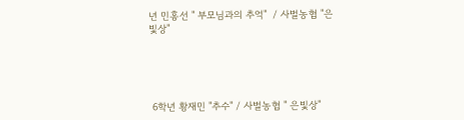년 민홍선 " 부모님과의 추억"  / 사벌농협 "은빛상"





 6학년 황재민 "추수" / 사벌농협 " 은빛상"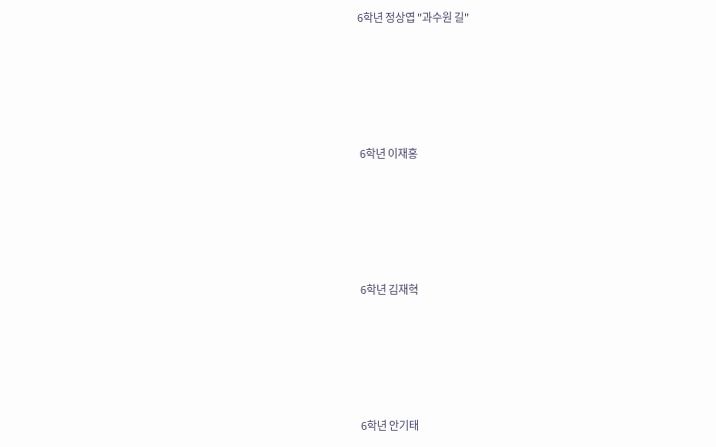6학년 정상엽 "과수원 길"





 6학년 이재홍





 6학년 김재혁





 6학년 안기태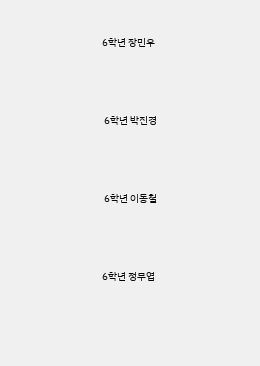6학년 장민우





 6학년 박진경





 6학년 이동철





6학년 정무엽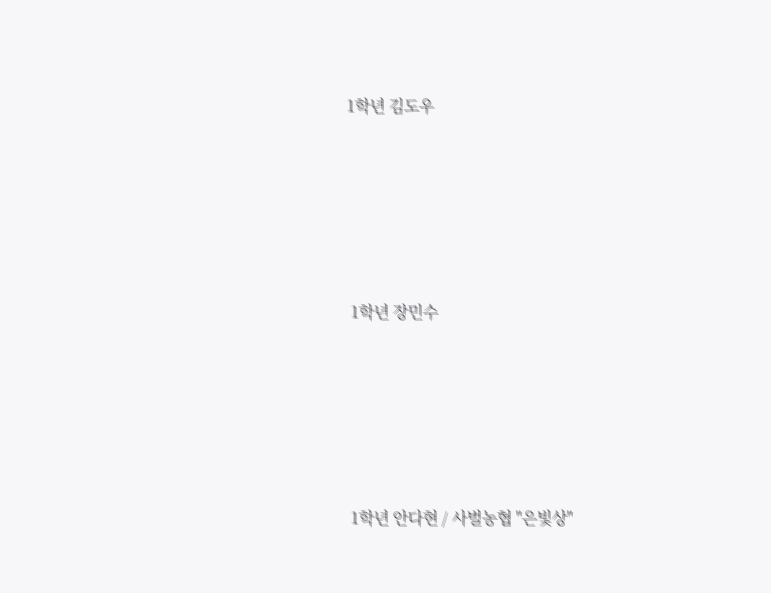1학년 김도우





 1학년 장민수





 1학년 안다현 / 사벌농협 "은빛상"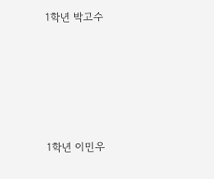1학년 박고수





1학년 이민우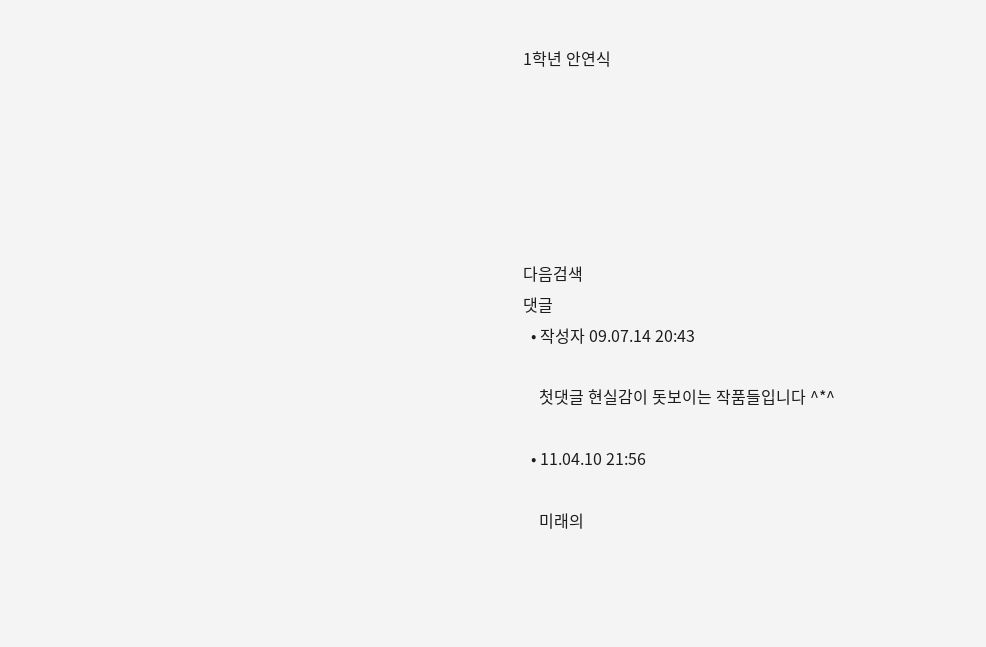1학년 안연식






다음검색
댓글
  • 작성자 09.07.14 20:43

    첫댓글 현실감이 돗보이는 작품들입니다 ^*^

  • 11.04.10 21:56

    미래의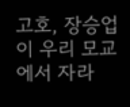고호, 장승업 이 우리 모교에서 자라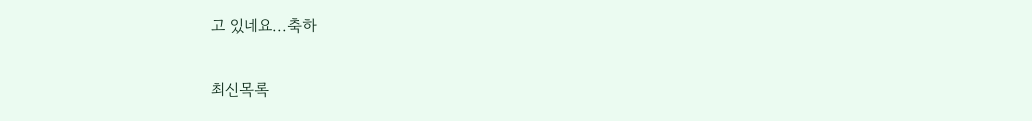고 있네요...축하

최신목록